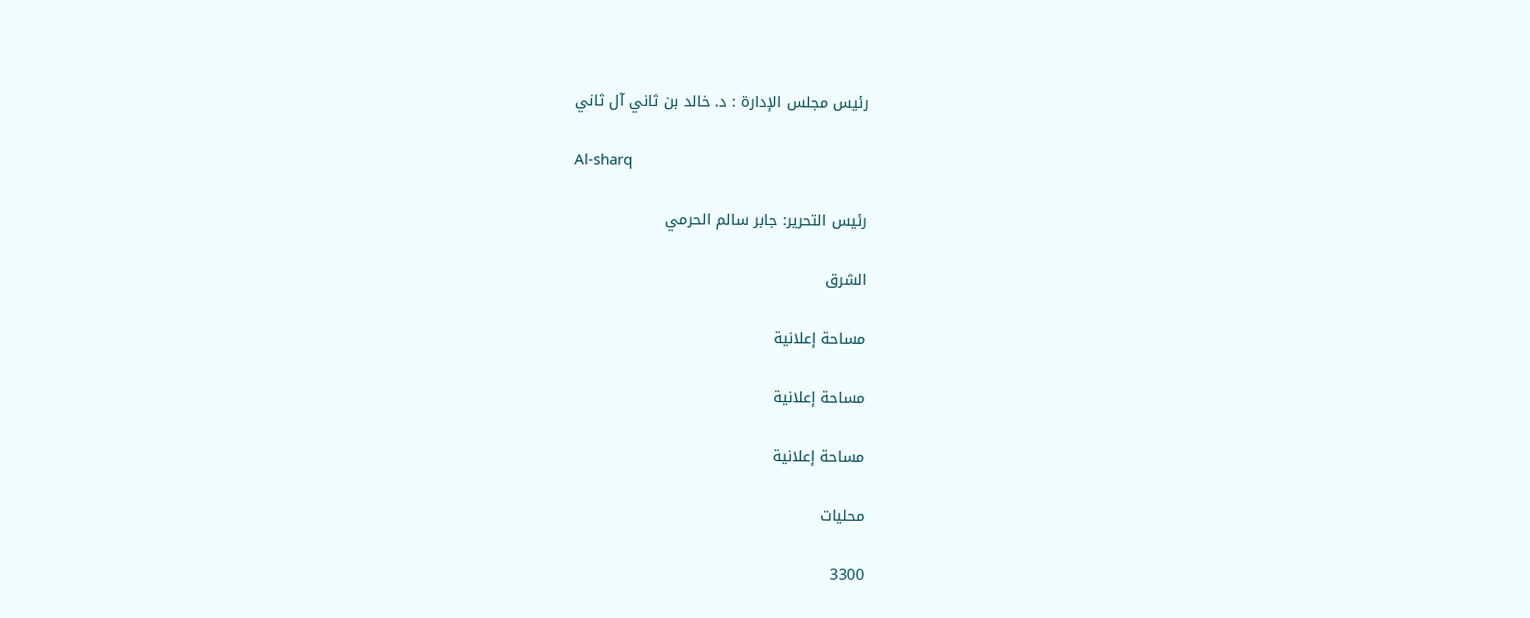رئيس مجلس الإدارة : د. خالد بن ثاني آل ثاني

Al-sharq

رئيس التحرير: جابر سالم الحرمي

الشرق

مساحة إعلانية

مساحة إعلانية

مساحة إعلانية

محليات

3300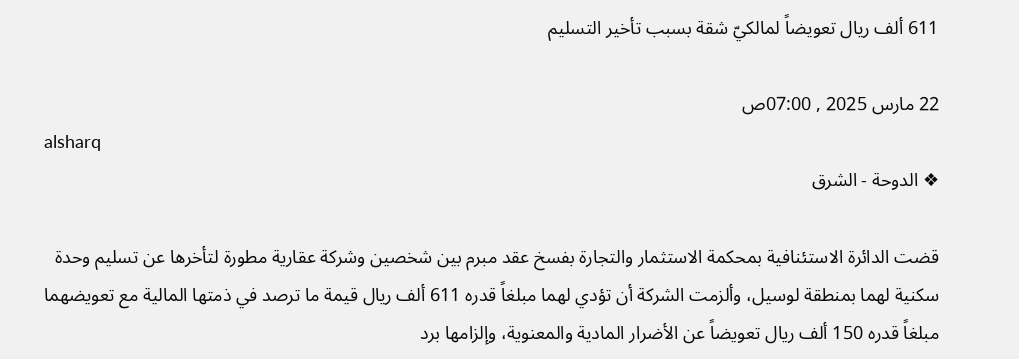611 ألف ريال تعويضاً لمالكيّ شقة بسبب تأخير التسليم

22 مارس 2025 , 07:00ص
alsharq
❖ الدوحة - الشرق

قضت الدائرة الاستئنافية بمحكمة الاستثمار والتجارة بفسخ عقد مبرم بين شخصين وشركة عقارية مطورة لتأخرها عن تسليم وحدة سكنية لهما بمنطقة لوسيل، وألزمت الشركة أن تؤدي لهما مبلغاً قدره 611 ألف ريال قيمة ما ترصد في ذمتها المالية مع تعويضهما مبلغاً قدره 150 ألف ريال تعويضاً عن الأضرار المادية والمعنوية، وإلزامها برد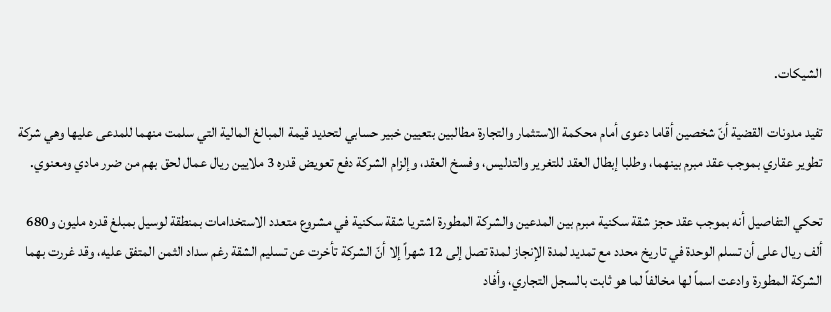الشيكات.

تفيد مدونات القضية أنّ شخصين أقاما دعوى أمام محكمة الاستثمار والتجارة مطالبين بتعيين خبير حسابي لتحديد قيمة المبالغ المالية التي سلمت منهما للمدعى عليها وهي شركة تطوير عقاري بموجب عقد مبرم بينهما، وطلبا إبطال العقد للتغرير والتدليس، وفسخ العقد، وإلزام الشركة دفع تعويض قدره 3 ملايين ريال عمال لحق بهم من ضرر مادي ومعنوي.

تحكي التفاصيل أنه بموجب عقد حجز شقة سكنية مبرم بين المدعين والشركة المطورة اشتريا شقة سكنية في مشروع متعدد الاستخدامات بمنطقة لوسيل بمبلغ قدره مليون و680 ألف ريال على أن تسلم الوحدة في تاريخ محدد مع تمديد لمدة الإنجاز لمدة تصل إلى 12 شهراً إلا أنّ الشركة تأخرت عن تسليم الشقة رغم سداد الثمن المتفق عليه، وقد غررت بهما الشركة المطورة وادعت اسماً لها مخالفاً لما هو ثابت بالسجل التجاري، وأفاد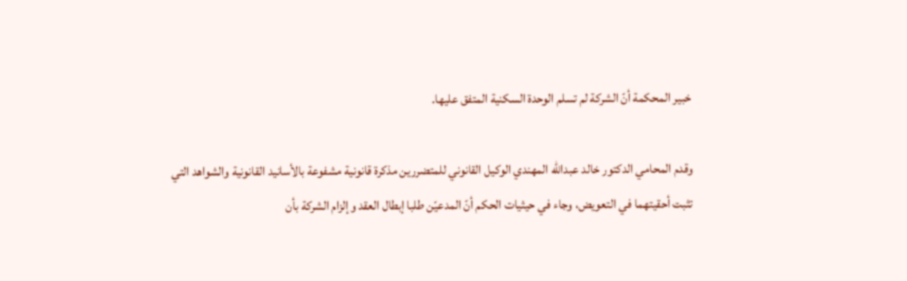خبير المحكمة أنّ الشركة لم تسلم الوحدة السكنية المتفق عليها.

وقدم المحامي الدكتور خالد عبدالله المهندي الوكيل القانوني للمتضررين مذكرة قانونية مشفوعة بالأسانيد القانونية والشواهد التي تثبت أحقيتهما في التعويض، وجاء في حيثيات الحكم أنّ المدعيّن طلبا إبطال العقد وإلزام الشركة بأن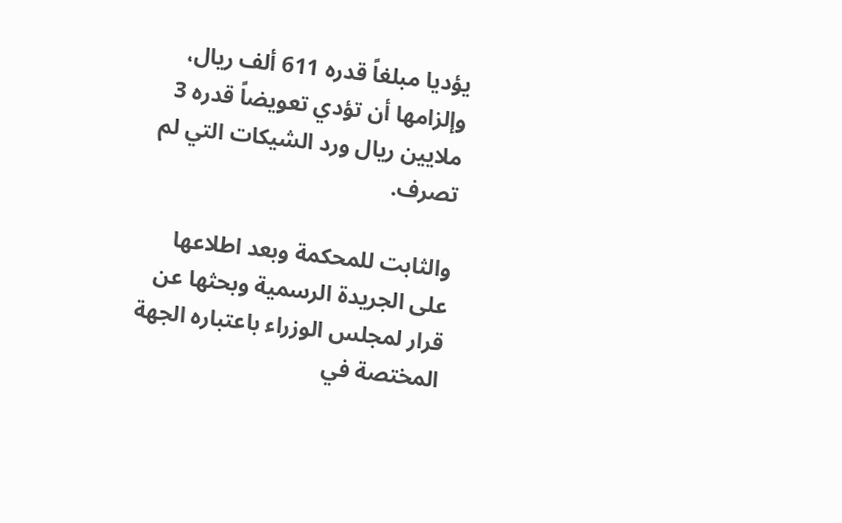يؤديا مبلغاً قدره 611 ألف ريال، وإلزامها أن تؤدي تعويضاً قدره 3 ملايين ريال ورد الشيكات التي لم تصرف.

والثابت للمحكمة وبعد اطلاعها على الجريدة الرسمية وبحثها عن قرار لمجلس الوزراء باعتباره الجهة المختصة في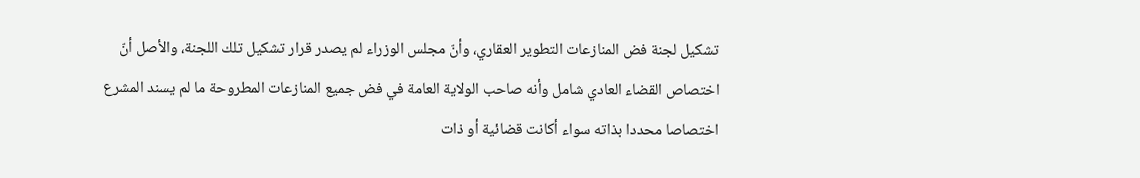تشكيل لجنة فض المنازعات التطوير العقاري، وأنّ مجلس الوزراء لم يصدر قرار تشكيل تلك اللجنة، والأصل أنّ اختصاص القضاء العادي شامل وأنه صاحب الولاية العامة في فض جميع المنازعات المطروحة ما لم يسند المشرع اختصاصا محددا بذاته سواء أكانت قضائية أو ذات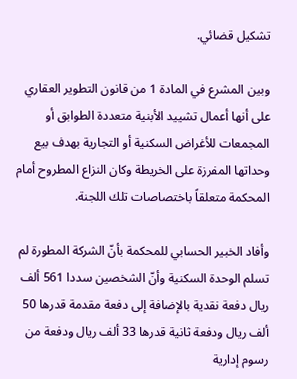تشكيل قضائي.

وبين المشرع في المادة 1 من قانون التطوير العقاري على أنها أعمال تشييد الأبنية متعددة الطوابق أو المجمعات للأغراض السكنية أو التجارية بهدف بيع وحداتها المفرزة على الخريطة وكان النزاع المطروح أمام المحكمة متعلقاً باختصاصات تلك اللجنة.

وأفاد الخبير الحسابي للمحكمة بأنّ الشركة المطورة لم تسلم الوحدة السكنية وأنّ الشخصين سددا 561 ألف ريال دفعة نقدية بالإضافة إلى دفعة مقدمة قدرها 50 ألف ريال ودفعة ثانية قدرها 33 ألف ريال ودفعة من رسوم إدارية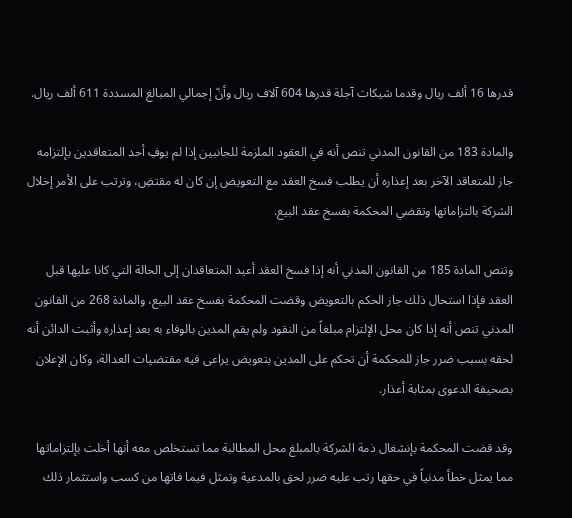قدرها 16 ألف ريال وقدما شيكات آجلة قدرها 604 آلاف ريال وأنّ إجمالي المبالغ المسددة 611 ألف ريال.

والمادة 183 من القانون المدني تنص أنه في العقود الملزمة للجانبين إذا لم يوفِ أحد المتعاقدين بإلتزامه جاز للمتعاقد الآخر بعد إعذاره أن يطلب فسخ العقد مع التعويض إن كان له مقتضِ، وترتب على الأمر إخلال الشركة بالتزاماتها وتقضي المحكمة بفسخ عقد البيع.

وتنص المادة 185 من القانون المدني أنه إذا فسخ العقد أعيد المتعاقدان إلى الحالة التي كانا عليها قبل العقد فإذا استحال ذلك جاز الحكم بالتعويض وقضت المحكمة بفسخ عقد البيع، والمادة 268 من القانون المدني تنص أنه إذا كان محل الإلتزام مبلغاً من النقود ولم يقم المدين بالوفاء به بعد إعذاره وأثبت الدائن أنه لحقه بسبب ضرر جاز للمحكمة أن تحكم على المدين بتعويض يراعى فيه مقتضيات العدالة، وكان الإعلان بصحيفة الدعوى بمثابة أعذار.

وقد قضت المحكمة بإنشغال ذمة الشركة بالمبلغ محل المطالبة مما تستخلص معه أنها أخلت بإلتزاماتها مما يمثل خطأ مدنياً في حقها رتب عليه ضرر لحق بالمدعية وتمثل فيما فاتها من كسب واستثمار ذلك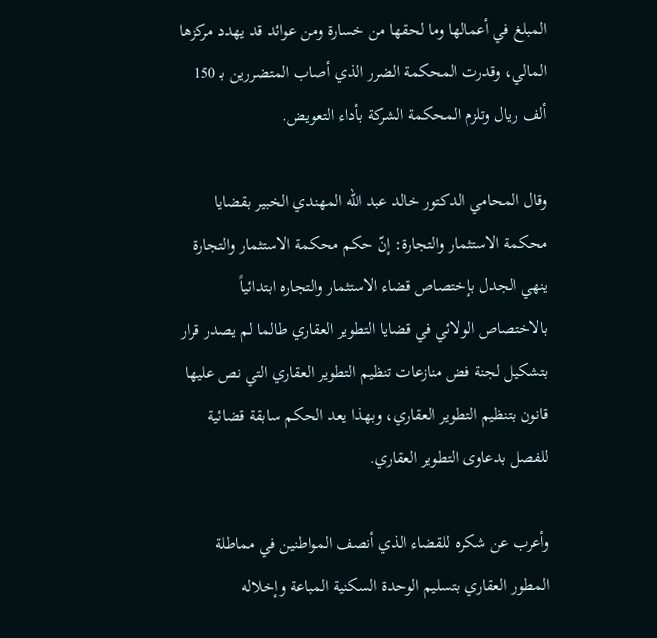المبلغ في أعمالها وما لحقها من خسارة ومن عوائد قد يهدد مركزها المالي، وقدرت المحكمة الضرر الذي أصاب المتضررين بـ 150 ألف ريال وتلزم المحكمة الشركة بأداء التعويض.

وقال المحامي الدكتور خالد عبد الله المهندي الخبير بقضايا محكمة الاستثمار والتجارة: إنّ حكم محكمة الاستثمار والتجارة ينهي الجدل بإختصاص قضاء الاستثمار والتجاره ابتدائياً بالاختصاص الولائي في قضايا التطوير العقاري طالما لم يصدر قرار بتشكيل لجنة فض منازعات تنظيم التطوير العقاري التي نص عليها قانون بتنظيم التطوير العقاري، وبهذا يعد الحكم سابقة قضائية للفصل بدعاوى التطوير العقاري.

وأعرب عن شكره للقضاء الذي أنصف المواطنين في مماطلة المطور العقاري بتسليم الوحدة السكنية المباعة وإخلاله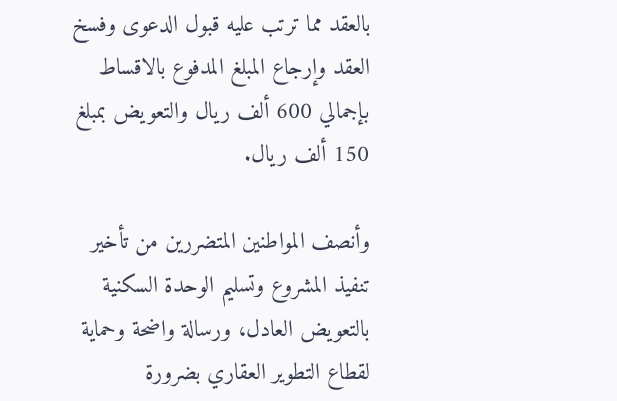بالعقد مما ترتب عليه قبول الدعوى وفسخ العقد وإرجاع المبلغ المدفوع بالاقساط بإجمالي 600 ألف ريال والتعويض بمبلغ 150 ألف ريال.

وأنصف المواطنين المتضررين من تأخير تنفيذ المشروع وتسليم الوحدة السكنية بالتعويض العادل، ورسالة واضحة وحماية لقطاع التطوير العقاري بضرورة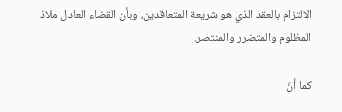الالتزام بالعقد الذي هو شريعة المتعاقدين، وبأن القضاء العادل ملاذ المظلوم والمتضرر والمنتصر.

كما أنّ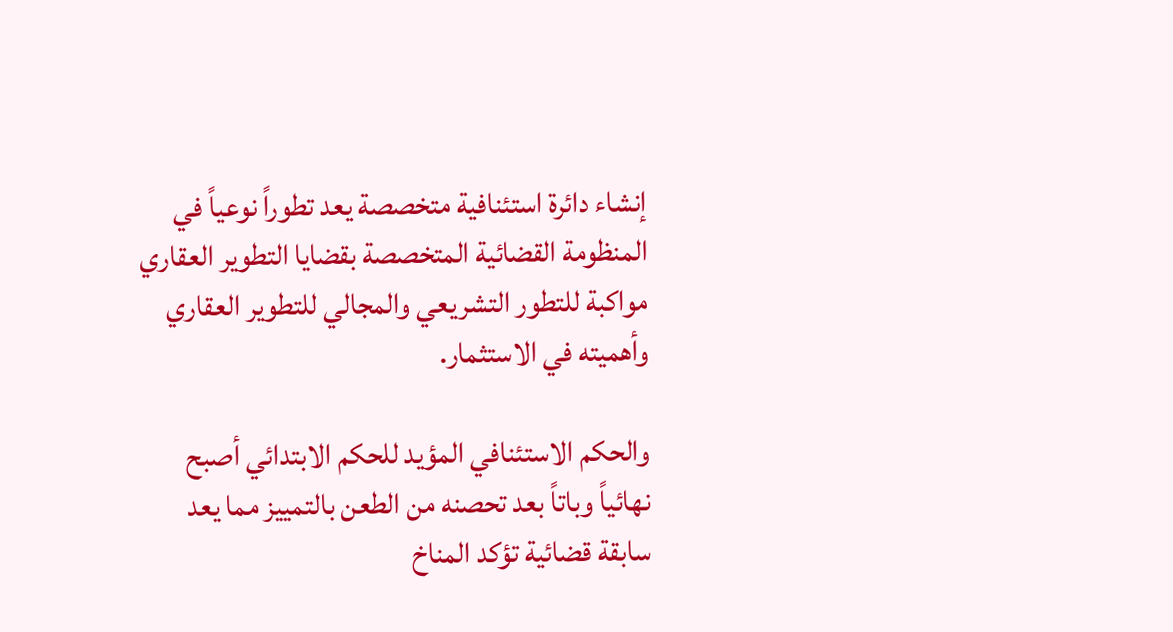إنشاء دائرة استئنافية متخصصة يعد تطوراً نوعياً في المنظومة القضائية المتخصصة بقضايا التطوير العقاري مواكبة للتطور التشريعي والمجالي للتطوير العقاري وأهميته في الاستثمار.

والحكم الاستئنافي المؤيد للحكم الابتدائي أصبح نهائياً وباتاً بعد تحصنه من الطعن بالتمييز مما يعد سابقة قضائية تؤكد المناخ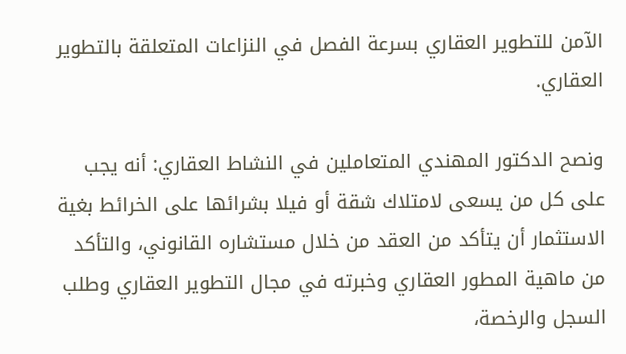الآمن للتطوير العقاري بسرعة الفصل في النزاعات المتعلقة بالتطوير العقاري.

ونصح الدكتور المهندي المتعاملين في النشاط العقاري: أنه يجب على كل من يسعى لامتلاك شقة أو فيلا بشرائها على الخرائط بغية الاستثمار أن يتأكد من العقد من خلال مستشاره القانوني، والتأكد من ماهية المطور العقاري وخبرته في مجال التطوير العقاري وطلب السجل والرخصة،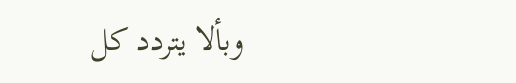وبألا يتردد كل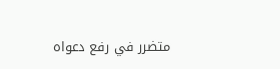متضرر في رفع دعواه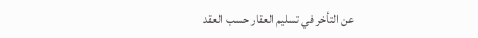عن التأخر في تسليم العقار حسب العقد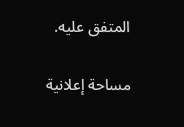المتفق عليه.

مساحة إعلانية